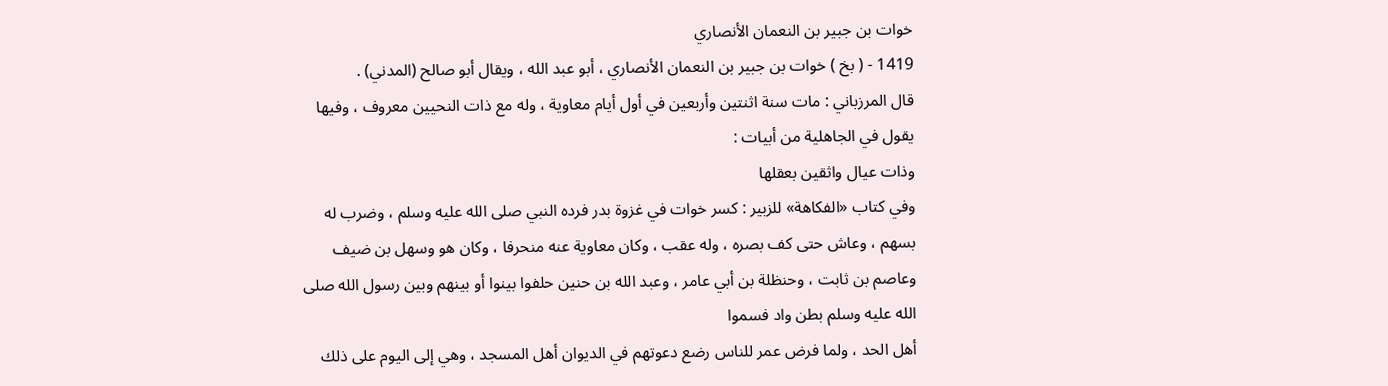خوات بن جبير بن النعمان الأنصاري
1419 - ( بخ ) خوات بن جبير بن النعمان الأنصاري ، أبو عبد الله ، ويقال أبو صالح (المدني) .
قال المرزباني : مات سنة اثنتين وأربعين في أول أيام معاوية ، وله مع ذات النحيين معروف ، وفيها يقول في الجاهلية من أبيات :
وذات عيال واثقين بعقلها
وفي كتاب «الفكاهة» للزبير : كسر خوات في غزوة بدر فرده النبي صلى الله عليه وسلم ، وضرب له بسهم ، وعاش حتى كف بصره ، وله عقب ، وكان معاوية عنه منحرفا ، وكان هو وسهل بن ضيف وعاصم بن ثابت ، وحنظلة بن أبي عامر ، وعبد الله بن حنين حلفوا بينوا أو بينهم وبين رسول الله صلى الله عليه وسلم بطن واد فسموا
أهل الحد ، ولما فرض عمر للناس رضع دعوتهم في الديوان أهل المسجد ، وهي إلى اليوم على ذلك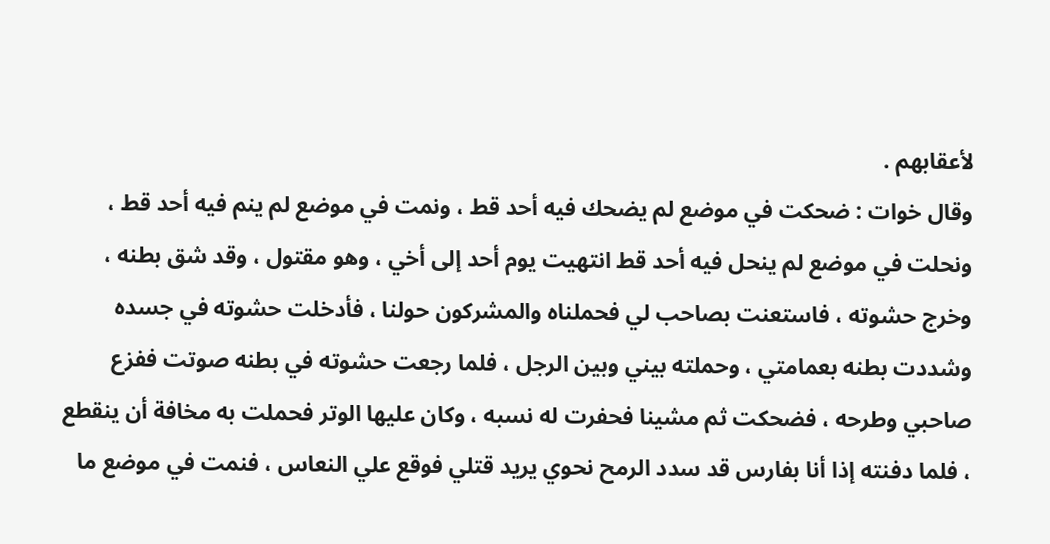لأعقابهم .
وقال خوات : ضحكت في موضع لم يضحك فيه أحد قط ، ونمت في موضع لم ينم فيه أحد قط ، ونحلت في موضع لم ينحل فيه أحد قط انتهيت يوم أحد إلى أخي ، وهو مقتول ، وقد شق بطنه ، وخرج حشوته ، فاستعنت بصاحب لي فحملناه والمشركون حولنا ، فأدخلت حشوته في جسده وشددت بطنه بعمامتي ، وحملته بيني وبين الرجل ، فلما رجعت حشوته في بطنه صوتت ففزع صاحبي وطرحه ، فضحكت ثم مشينا فحفرت له نسبه ، وكان عليها الوتر فحملت به مخافة أن ينقطع ، فلما دفنته إذا أنا بفارس قد سدد الرمح نحوي يريد قتلي فوقع علي النعاس ، فنمت في موضع ما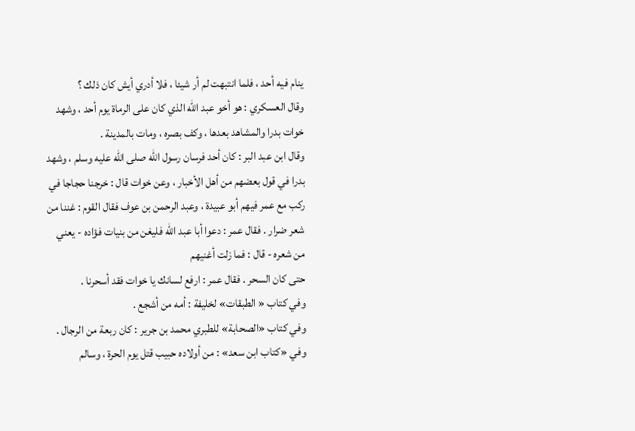ينام فيه أحد ، فلما انتبهت لم أر شيئا ، فلا أدري أيش كان ذلك ؟
وقال العسكري : هو أخو عبد الله الذي كان على الرماة يوم أحد ، وشهد خوات بدرا والمشاهد بعدها ، وكف بصره ، ومات بالمدينة .
وقال ابن عبد البر : كان أحد فرسان رسول الله صلى الله عليه وسلم ، وشهد بدرا في قول بعضهم من أهل الأخبار ، وعن خوات قال : خرجنا حجاجا في ركب مع عمر فيهم أبو عبيدة ، وعبد الرحمن بن عوف فقال القوم : غننا من شعر ضرار . فقال عمر : دعوا أبا عبد الله فليغن من بنيات فؤاده - يعني من شعره - قال : فما زلت أغنيهم
حتى كان السحر . فقال عمر : ارفع لسانك يا خوات فقد أسحرنا .
وفي كتاب « الطبقات» لخليفة : أمه من أشجع .
وفي كتاب «الصحابة» للطبري محمد بن جرير : كان ربعة من الرجال .
وفي «كتاب ابن سعد» : من أولاده حبيب قتل يوم الحرة ، وسالم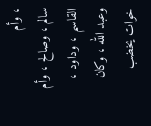، وأم
سالم ، وصالح ، وأم القاسم ، وداود ، وعبد الله ، وكان خوات يخضب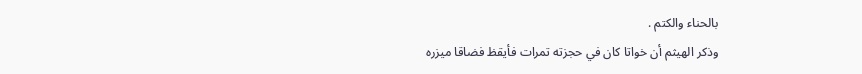بالحناء والكتم .
وذكر الهيثم أن خواتا كان في حجزته تمرات فأيقظ فضاقا ميزره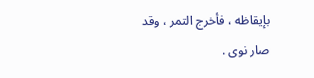بإيقاظه ، فأخرج التمر ، وقد صار نوى .